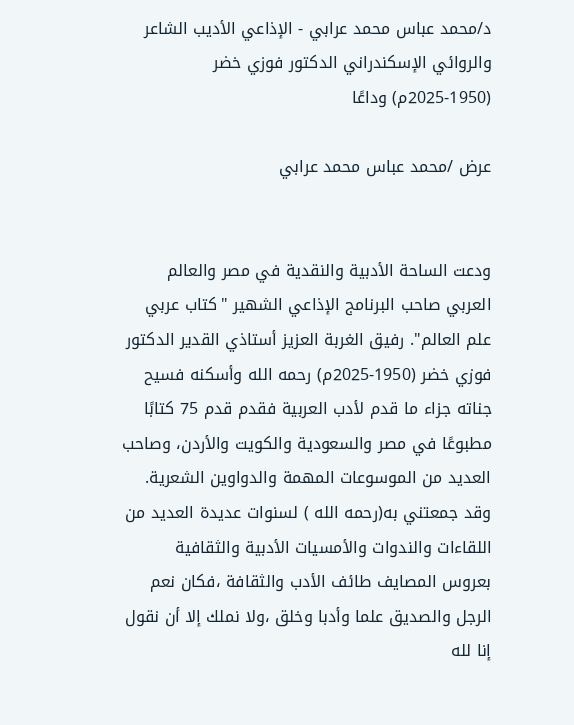د/محمد عباس محمد عرابي - الإذاعي الأديب الشاعر والروائي الإسكندراني الدكتور فوزي خضر (1950-2025م) وداعًا

عرض /محمد عباس محمد عرابي


ودعت الساحة الأدبية والنقدية في مصر والعالم العربي صاحب البرنامج الإذاعي الشهير "كتاب عربي علم العالم". رفيق الغربة العزيز أستاذي القدير الدكتور فوزي خضر (1950-2025م) رحمه الله وأسكنه فسيح جناته جزاء ما قدم لأدب العربية فقدم قدم 75 كتابًا مطبوعًا في مصر والسعودية والكويت والأردن، وصاحب العديد من الموسوعات المهمة والدواوين الشعرية.
وقد جمعتني به(رحمه الله ) لسنوات عديدة العديد من اللقاءات والندوات والأمسيات الأدبية والثقافية بعروس المصايف طائف الأدب والثقافة ،فكان نعم الرجل والصديق علما وأدبا وخلق ،ولا نملك إلا أن نقول إنا لله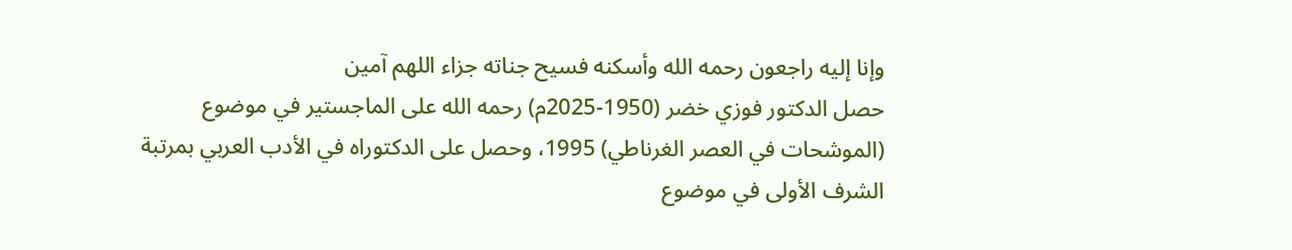وإنا إليه راجعون رحمه الله وأسكنه فسيح جناته جزاء اللهم آمين
حصل الدكتور فوزي خضر (1950-2025م) رحمه الله على الماجستير في موضوع (الموشحات في العصر الغرناطي) 1995، وحصل على الدكتوراه في الأدب العربي بمرتبة الشرف الأولى في موضوع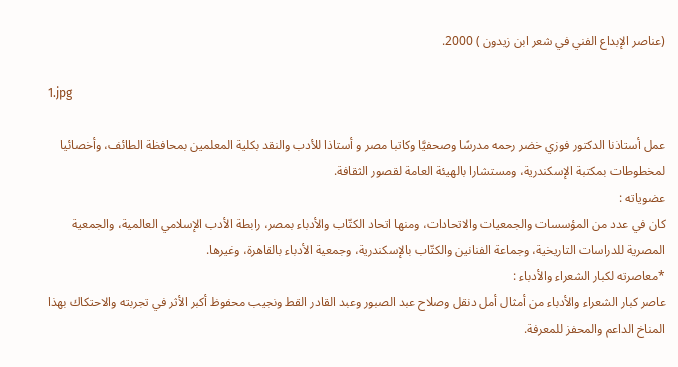(عناصر الإبداع الفني في شعر ابن زيدون ) 2000.

1.jpg

عمل أستاذنا الدكتور فوزي خضر رحمه مدرسًا وصحفيَّا وكاتبا مصر و أستاذا للأدب والنقد بكلية المعلمين بمحافظة الطائف، وأخصائيا لمخطوطات بمكتبة الإسكندرية، ومستشارا بالهيئة العامة لقصور الثقافة.
عضوياته :
كان في عدد من المؤسسات والجمعيات والاتحادات، ومنها اتحاد الكتّاب والأدباء بمصر، رابطة الأدب الإسلامي العالمية، والجمعية المصرية للدراسات التاريخية، وجماعة الفنانين والكتّاب بالإسكندرية، وجمعية الأدباء بالقاهرة، وغيرها.
*معاصرته لكبار الشعراء والأدباء :
عاصر كبار الشعراء والأدباء من أمثال أمل دنقل وصلاح عبد الصبور وعبد القادر القط ونجيب محفوظ أكبر الأثر في تجربته والاحتكاك بهذا المناخ الداعم والمحفز للمعرفة.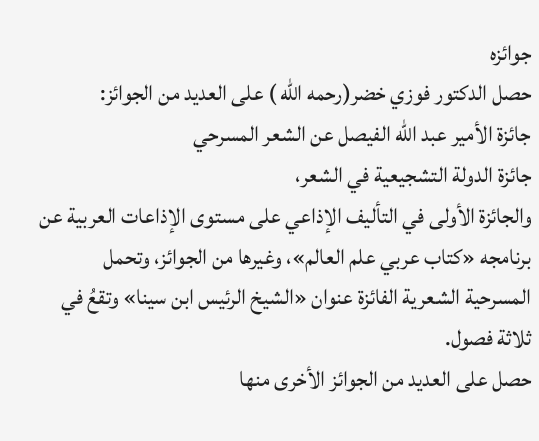جوائزه
حصل الدكتور فوزي خضر(رحمه الله ) على العديد من الجوائز:
جائزة الأمير عبد الله الفيصل عن الشعر المسرحي
جائزة الدولة التشجيعية في الشعر،
والجائزة الأولى في التأليف الإذاعي على مستوى الإذاعات العربية عن برنامجه «كتاب عربي علم العالم»، وغيرها من الجوائز، وتحمل المسرحية الشعرية الفائزة عنوان «الشيخ الرئيس ابن سينا» وتقعُ في ثلاثة فصول.
حصل على العديد من الجوائز الأخرى منها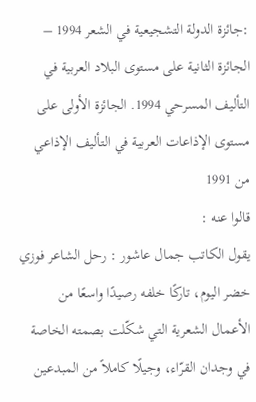:جائزة الدولة التشجيعية في الشعر 1994 – الجائزة الثانية على مستوى البلاد العربية في التأليف المسرحي 1994. الجائزة الأولى على مستوى الإذاعات العربية في التأليف الإذاعي من 1991
قالوا عنه :
يقول الكاتب جمال عاشور : رحل الشاعر فوزي خضر اليوم، تاركًا خلفه رصيدًا واسعًا من الأعمال الشعرية التي شكّلت بصمته الخاصة في وجدان القرّاء، وجيلًا كاملاً من المبدعين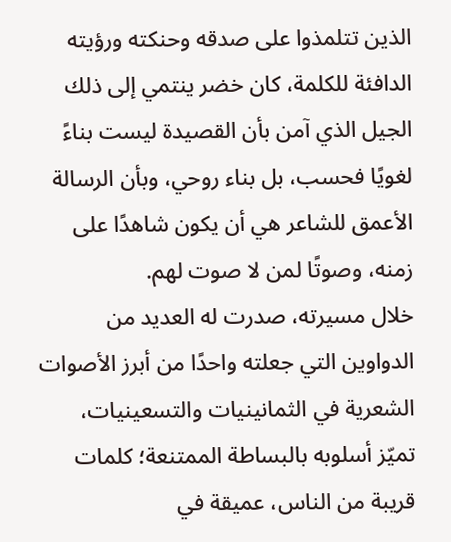الذين تتلمذوا على صدقه وحنكته ورؤيته الدافئة للكلمة، كان خضر ينتمي إلى ذلك الجيل الذي آمن بأن القصيدة ليست بناءً لغويًا فحسب، بل بناء روحي، وبأن الرسالة الأعمق للشاعر هي أن يكون شاهدًا على زمنه، وصوتًا لمن لا صوت لهم.
خلال مسيرته، صدرت له العديد من الدواوين التي جعلته واحدًا من أبرز الأصوات الشعرية في الثمانينيات والتسعينيات، تميّز أسلوبه بالبساطة الممتنعة؛ كلمات قريبة من الناس، عميقة في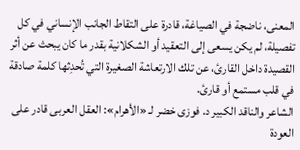المعنى، ناضجة في الصياغة، قادرة على التقاط الجانب الإنساني في كل تفصيلة، لم يكن يسعى إلى التعقيد أو الشكلانية بقدر ما كان يبحث عن أثر القصيدة داخل القارئ، عن تلك الارتعاشة الصغيرة التي تُحدِثها كلمة صادقة في قلب مستمع أو قارئ.
الشاعر والناقد الكبير د. فوزى خضر لـ «الأهرام»: العقل العربى قادر على العودة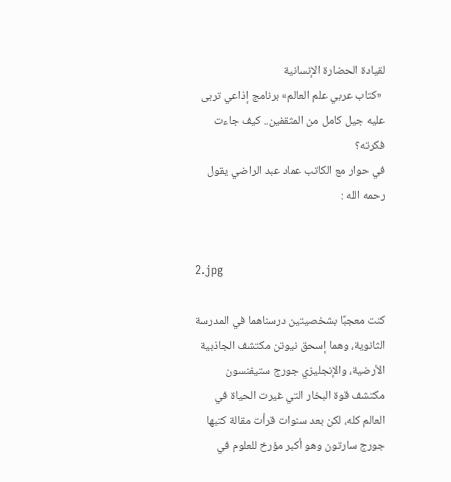لقيادة الحضارة الإنسانية
 «كتاب عربي علم العالم» برنامج إذاعي تربى عليه جيل كامل من المثقفين.. كيف جاءت فكرته؟
في حوار مع الكاتب عماد عبد الراضي يقول رحمه الله :


2.jpg

كنت معجبًا بشخصيتين درسناهما في المدرسة الثانوية، وهما إسحق نيوتن مكتشف الجاذبية الأرضية، والإنجليزي جورج ستيفنسون مكتشف قوة البخار التي غيرت الحياة في العالم كله، لكن بعد سنوات قرأت مقالة كتبها جورج سارتون وهو أكبر مؤرخ للعلوم في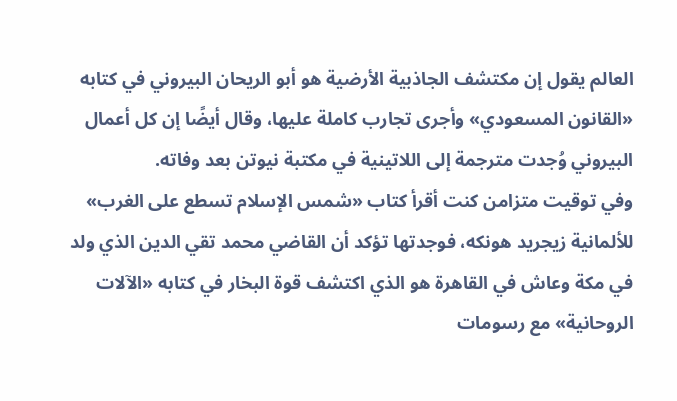العالم يقول إن مكتشف الجاذبية الأرضية هو أبو الريحان البيروني في كتابه «القانون المسعودي» وأجرى تجارب كاملة عليها، وقال أيضًا إن كل أعمال البيروني وُجدت مترجمة إلى اللاتينية في مكتبة نيوتن بعد وفاته.
وفي توقيت متزامن كنت أقرأ كتاب «شمس الإسلام تسطع على الغرب» للألمانية زيجريد هونكه، فوجدتها تؤكد أن القاضي محمد تقي الدين الذي ولد في مكة وعاش في القاهرة هو الذي اكتشف قوة البخار في كتابه «الآلات الروحانية» مع رسومات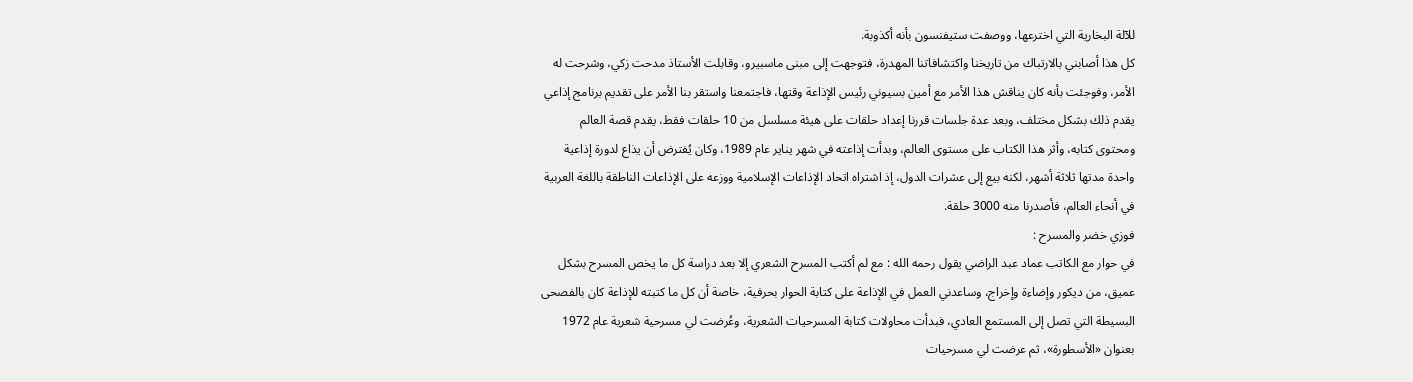للآلة البخارية التي اخترعها، ووصفت ستيفنسون بأنه أكذوبة.
كل هذا أصابني بالارتباك من تاريخنا واكتشافاتنا المهدرة، فتوجهت إلى مبنى ماسبيرو، وقابلت الأستاذ مدحت زكي، وشرحت له الأمر، وفوجئت بأنه كان يناقش هذا الأمر مع أمين بسيوني رئيس الإذاعة وقتها، فاجتمعنا واستقر بنا الأمر على تقديم برنامج إذاعي يقدم ذلك بشكل مختلف، وبعد عدة جلسات قررنا إعداد حلقات على هيئة مسلسل من 10 حلقات فقط، يقدم قصة العالم ومحتوى كتابه، وأثر هذا الكتاب على مستوى العالم، وبدأت إذاعته في شهر يناير عام 1989، وكان يُفترض أن يذاع لدورة إذاعية واحدة مدتها ثلاثة أشهر، لكنه بيع إلى عشرات الدول، إذ اشتراه اتحاد الإذاعات الإسلامية ووزعه على الإذاعات الناطقة باللغة العربية في أنحاء العالم، فأصدرنا منه 3000 حلقة.
فوزي خضر والمسرح :
في حوار مع الكاتب عماد عبد الراضي يقول رحمه الله : مع لم أكتب المسرح الشعري إلا بعد دراسة كل ما يخص المسرح بشكل عميق، من ديكور وإضاءة وإخراج، وساعدني العمل في الإذاعة على كتابة الحوار بحرفية، خاصة أن كل ما كتبته للإذاعة كان بالفصحى البسيطة التي تصل إلى المستمع العادي، فبدأت محاولات كتابة المسرحيات الشعرية، وعُرضت لي مسرحية شعرية عام 1972 بعنوان «الأسطورة»، ثم عرضت لي مسرحيات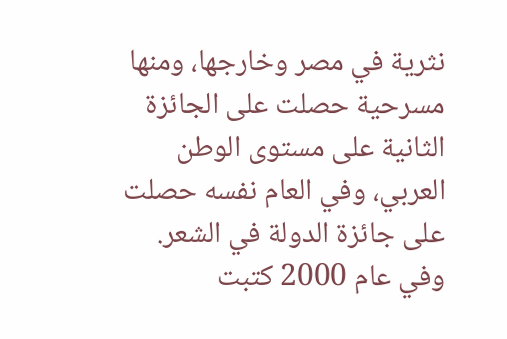نثرية في مصر وخارجها، ومنها مسرحية حصلت على الجائزة الثانية على مستوى الوطن العربي، وفي العام نفسه حصلت على جائزة الدولة في الشعر.
وفي عام 2000 كتبت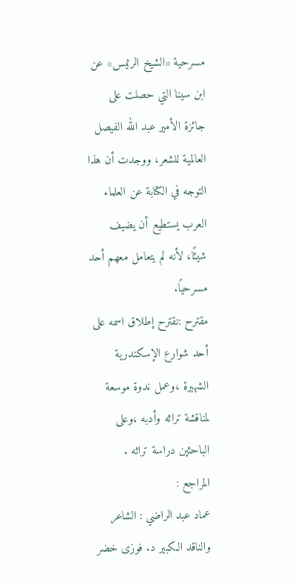مسرحية «الشيخ الرئيس» عن ابن سينا التي حصلت على جائزة الأمير عبد الله الفيصل العالمية للشعر، ووجدت أن هذا التوجه في الكتابة عن العلماء العرب يستطيع أن يضيف شيئًا، لأنه لم يتعامل معهم أحد مسرحيًا.
مقترح :نقترح إطلاق اسمه على أحد شوارع الإسكندرية الشهيرة ،وعمل ندوة موسعة لمناقشة تراثه وأدبه ،وعلى الباحثين دراسة تراثه .
المراجع :
عماد عبد الراضي : الشاعر والناقد الكبير د. فوزى خضر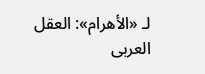لـ «الأهرام»: العقل العربى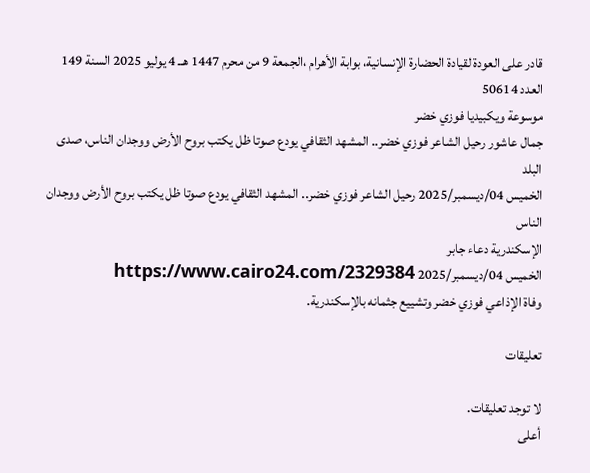قادر على العودة لقيادة الحضارة الإنسانية، بوابة الأهرام ،الجمعة 9 من محرم 1447 هــ 4 يوليو 2025 السنة 149 العدد 50614
موسوعة ويكبيديا فوزي خضر
جمال عاشور رحيل الشاعر فوزي خضر.. المشهد الثقافي يودع صوتا ظل يكتب بروح الأرض ووجدان الناس، صدى البلد
الخميس 04/ديسمبر/2025 رحيل الشاعر فوزي خضر.. المشهد الثقافي يودع صوتا ظل يكتب بروح الأرض ووجدان الناس
الإسكندرية دعاء جابر
الخميس 04/ديسمبر/2025 https://www.cairo24.com/2329384
وفاة الإذاعي فوزي خضر وتشييع جثمانه بالإسكندرية.

تعليقات

لا توجد تعليقات.
أعلى